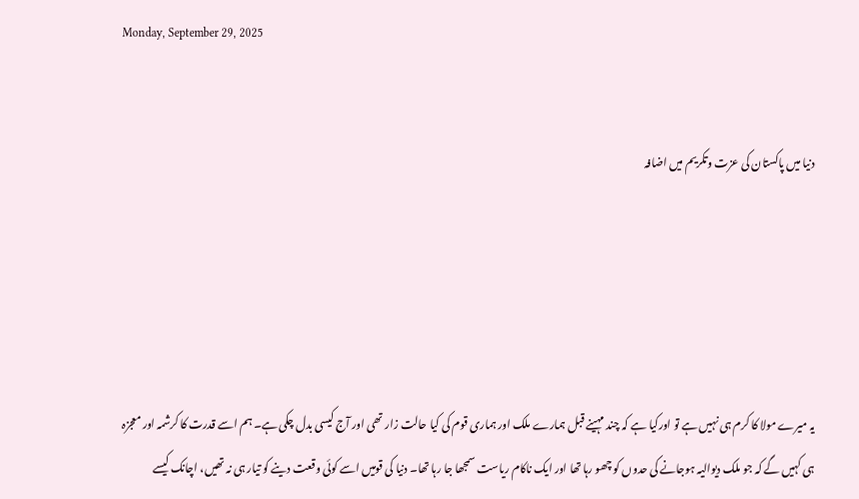Monday, September 29, 2025


دنیا میں پاکستان کی عزت وتکریم میں اضافہ





یہ میرے مولا کا کرم ہی نہیں ہے تو اورکیا ہے کہ چند مہینے قبل ہمارے ملک اور ہماری قوم کی کیا حالت زار تھی اور آج کیسی بدل چکی ہے۔ ہم اسے قدرت کا کرشمہ اور معجزہ ہی کہیں گے کہ جو ملک دیوالیہ ہوجانے کی حدوں کو چھو رہا تھا اور ایک ناکام ریاست سمجھا جا رہا تھا۔ دنیا کی قومیں اسے کوئی وقعت دینے کو تیار ہی نہ تھیں، اچانک کیسے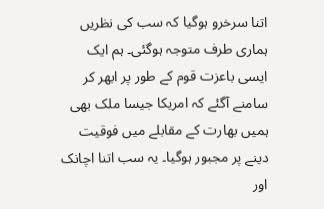اتنا سرخرو ہوگیا کہ سب کی نظریں ہماری طرف متوجہ ہوگئی۔ ہم ایک ایسی باعزت قوم کے طور پر ابھر کر سامنے آگئے کہ امریکا جیسا ملک بھی ہمیں بھارت کے مقابلے میں فوقیت دینے پر مجبور ہوگیا۔ یہ سب اتنا اچانک اور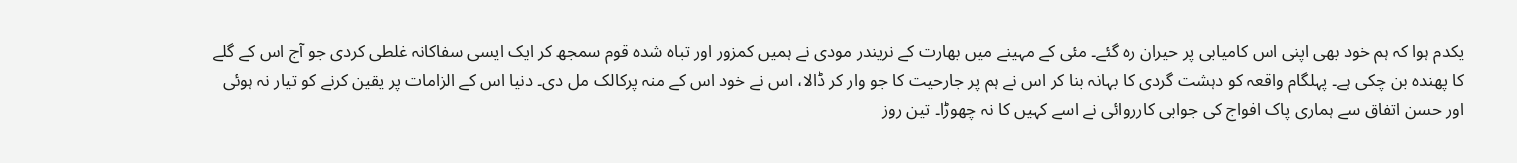یکدم ہوا کہ ہم خود بھی اپنی اس کامیابی پر حیران رہ گئے۔ مئی کے مہینے میں بھارت کے نریندر مودی نے ہمیں کمزور اور تباہ شدہ قوم سمجھ کر ایک ایسی سفاکانہ غلطی کردی جو آج اس کے گلے کا پھندہ بن چکی ہے۔ پہلگام واقعہ کو دہشت گردی کا بہانہ بنا کر اس نے ہم پر جارحیت کا جو وار کر ڈالا، اس نے خود اس کے منہ پرکالک مل دی۔ دنیا اس کے الزامات پر یقین کرنے کو تیار نہ ہوئی اور حسن اتفاق سے ہماری پاک افواج کی جوابی کارروائی نے اسے کہیں کا نہ چھوڑا۔ تین روز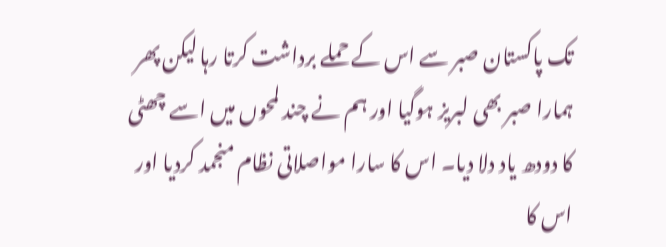تک پاکستان صبر سے اس کے حملے برداشت کرتا رہا لیکن پھر ہمارا صبر بھی لبریز ہوگیا اور ہم نے چند لمحوں میں اسے چھٹی کا دودھ یاد دلا دیا۔ اس کا سارا مواصلاتی نظام منجمد کردیا اور اس کا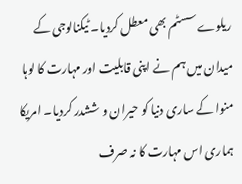ریلوے سسٹم بھی معطل کردیا۔ ٹیکنالوجی کے میدان میں ہم نے اپنی قابلیت اور مہارت کا لوہا منوا کے ساری دنیا کو حیران و ششدر کردیا۔ امریکا ہماری اس مہارت کا نہ صرف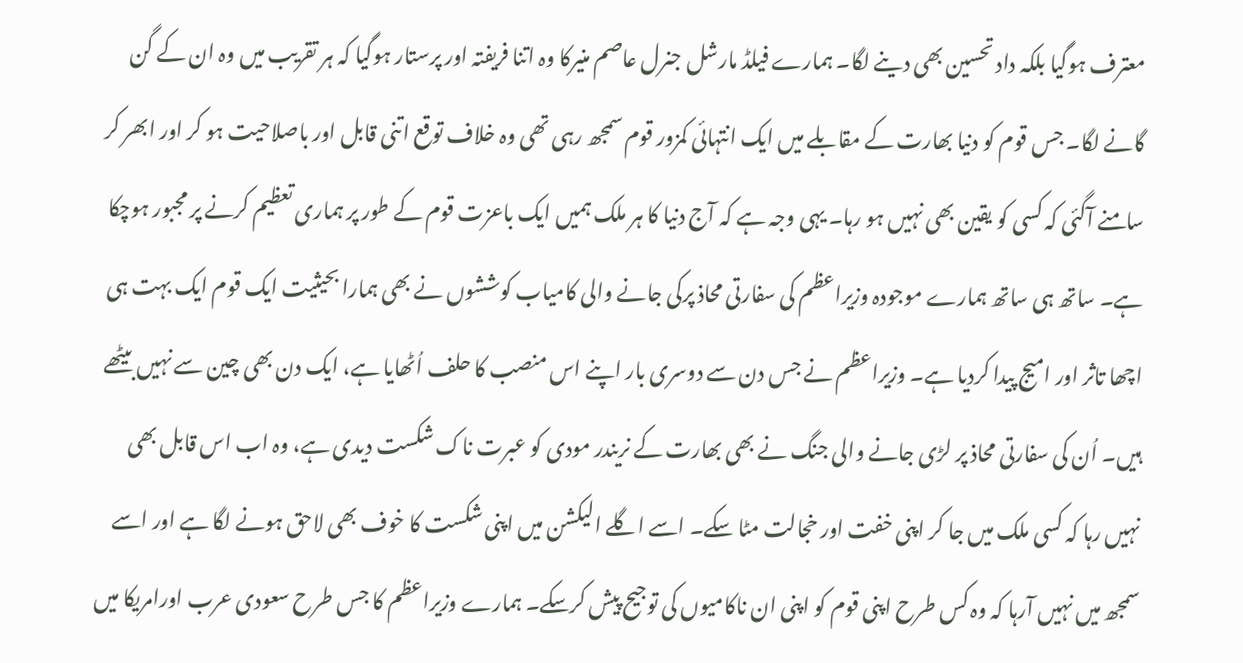معترف ہوگیا بلکہ داد تحسین بھی دینے لگا۔ ہمارے فیلڈ مارشل جنرل عاصم منیرکا وہ اتنا فریفتہ اور پرستار ہوگیا کہ ہر تقریب میں وہ ان کے گن گانے لگا۔ جس قوم کو دنیا بھارت کے مقابلے میں ایک انتہائی کمزور قوم سمجھ رہی تھی وہ خلاف توقع اتنی قابل اور باصلاحیت ہو کر اور ابھر کر سامنے آگئی کہ کسی کو یقین بھی نہیں ہو رہا۔ یہی وجہ ہے کہ آج دنیا کا ہر ملک ہمیں ایک باعزت قوم کے طور پر ہماری تعظیم کرنے پر مجبور ہوچکا ہے۔ ساتھ ہی ساتھ ہمارے موجودہ وزیراعظم کی سفارتی محاذ پرکی جانے والی کامیاب کوششوں نے بھی ہمارا بحیثیت ایک قوم ایک بہت ہی اچھا تاثر اور امیج پیدا کردیا ہے۔ وزیراعظم نے جس دن سے دوسری بار اپنے اس منصب کا حلف اُٹھایا ہے، ایک دن بھی چین سے نہیں بیٹھے ہیں۔ اُن کی سفارتی محاذ پر لڑی جانے والی جنگ نے بھی بھارت کے نریندر مودی کو عبرت ناک شکست دیدی ہے، وہ اب اس قابل بھی نہیں رہا کہ کسی ملک میں جا کر اپنی خفت اور خجالت مٹا سکے۔ اسے اگلے الیکشن میں اپنی شکست کا خوف بھی لاحق ہونے لگا ہے اور اسے سمجھ میں نہیں آرہا کہ وہ کس طرح اپنی قوم کو اپنی ان ناکامیوں کی توجیح پیش کرسکے۔ ہمارے وزیراعظم کا جس طرح سعودی عرب اورامریکا میں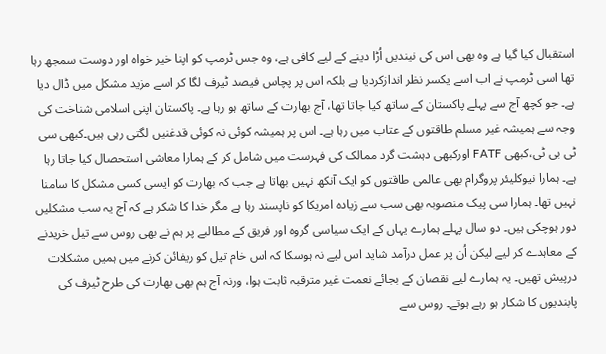استقبال کیا گیا ہے وہ بھی اس کی نیندیں اُڑا دینے کے لیے کافی ہے، وہ جس ٹرمپ کو اپنا خیر خواہ اور دوست سمجھ رہا تھا اسی ٹرمپ نے اب اسے یکسر نظر اندازکردیا ہے بلکہ اس پر پچاس فیصد ٹیرف لگا کر اسے مزید مشکل میں ڈال دیا ہے۔ جو کچھ آج سے پہلے پاکستان کے ساتھ کیا جاتا تھا، آج بھارت کے ساتھ ہو رہا ہے۔ پاکستان اپنی اسلامی شناخت کی وجہ سے ہمیشہ غیر مسلم طاقتوں کے عتاب میں رہا ہے۔ اس پر ہمیشہ کوئی نہ کوئی قدغنیں لگتی رہی ہیں۔کبھی سی ٹی بی ٹی،کبھی FATF اورکبھی دہشت گرد ممالک کی فہرست میں شامل کر کے ہمارا معاشی استحصال کیا جاتا رہا ہے۔ ہمارا نیوکلیئر پروگرام بھی عالمی طاقتوں کو ایک آنکھ نہیں بھاتا ہے جب کہ بھارت کو ایسی کسی مشکل کا سامنا نہیں تھا۔ ہمارا سی پیک منصوبہ بھی سب سے زیادہ امریکا کو ناپسند رہا ہے مگر خدا کا شکر ہے کہ آج یہ سب مشکلیں دور ہوچکی ہیں۔ دو سال پہلے ہمارے یہاں کے ایک سیاسی گروہ اور فریق کے مطالبے پر ہم نے بھی روس سے تیل خریدنے کے معاہدے کر لیے لیکن اُن پر عمل درآمد شاید اس لیے نہ ہوسکا کہ اس خام تیل کو ریفائن کرنے میں ہمیں مشکلات درپیش تھیں۔ یہ ہمارے لیے نقصان کے بجائے نعمت غیر مترقبہ ثابت ہوا، ورنہ آج ہم بھی بھارت کی طرح ٹیرف کی پابندیوں کا شکار ہو رہے ہوتے۔ روس سے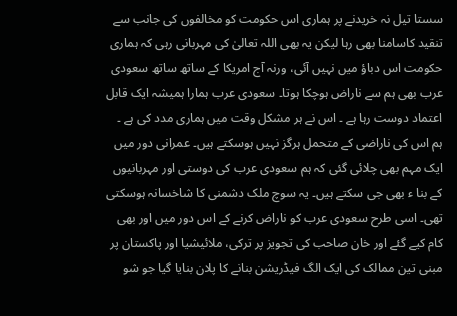سستا تیل نہ خریدنے پر ہماری اس حکومت کو مخالفوں کی جانب سے تنقید کاسامنا بھی رہا لیکن یہ بھی اللہ تعالیٰ کی مہربانی رہی کہ ہماری حکومت اس دباؤ میں نہیں آئی، ورنہ آج امریکا کے ساتھ ساتھ سعودی عرب بھی ہم سے ناراض ہوچکا ہوتا۔ سعودی عرب ہمارا ہمیشہ ایک قابل اعتماد دوست رہا ہے ۔ اس نے ہر مشکل وقت میں ہماری مدد کی ہے ۔ ہم اس کی ناراضی کے متحمل ہرگز نہیں ہوسکتے ہیں۔ عمرانی دور میں ایک مہم بھی چلائی گئی کہ ہم سعودی عرب کی دوستی اور مہربانیوں کے بنا ء بھی جی سکتے ہیں۔ یہ سوچ ملک دشمنی کا شاخسانہ ہوسکتی تھی۔ اسی طرح سعودی عرب کو ناراض کرنے کے اس دور میں اور بھی کام کیے گئے اور خان صاحب کی تجویز پر ترکی، ملائیشیا اور پاکستان پر مبنی تین ممالک کی ایک الگ فیڈریشن بنانے کا پلان بنایا گیا جو شو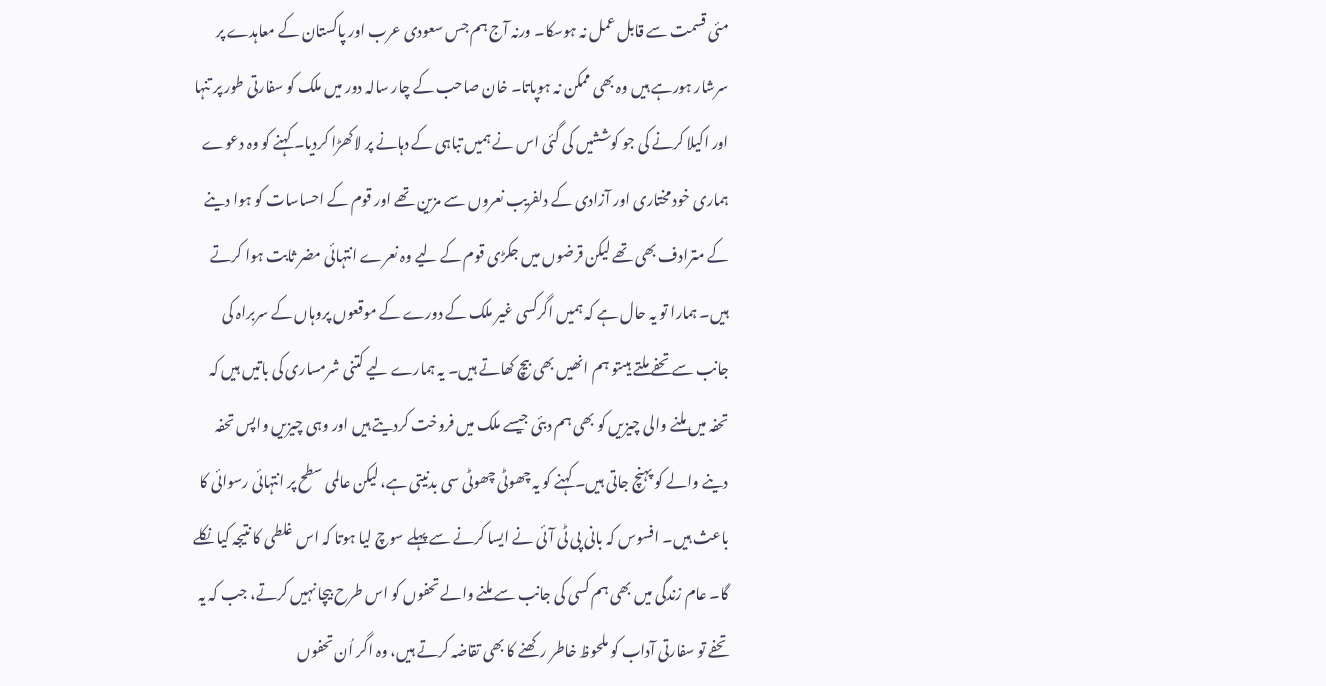مئی قسمت سے قابل عمل نہ ہوسکا۔ ورنہ آج ہم جس سعودی عرب اور پاکستان کے معاہدے پر سرشار ہورہے ہیں وہ بھی ممکن نہ ہوپاتا۔ خان صاحب کے چار سالہ دور میں ملک کو سفارتی طور پر تنہا اور اکیلا کرنے کی جو کوششیں کی گئی اس نے ہمیں تباہی کے دہانے پر لاکھڑا کردیا۔ کہنے کو وہ دعوے ہماری خود مختاری اور آزادی کے دلفریب نعروں سے مزین تھے اور قوم کے احساسات کو ہوا دینے کے مترادف بھی تھے لیکن قرضوں میں جکڑی قوم کے لیے وہ نعرے انتہائی مضر ثابت ہوا کرتے ہیں۔ ہمارا تو یہ حال ہے کہ ہمیں اگرکسی غیر ملک کے دورے کے موقعوں پروہاں کے سربراہ کی جانب سے تحفے ملتے ہیںتو ہم انھیں بھی بیچ کھاتے ہیں۔ یہ ہمارے لیے کتنی شرمساری کی باتیں ہیں کہ تحفہ میں ملنے والی چیزیں کو بھی ہم دبئی جیسے ملک میں فروخت کردیتے ہیں اور وہی چیزیں واپس تحفہ دینے والے کو پہنچ جاتی ہیں۔ کہنے کو یہ چھوٹی چھوٹی سی بدنیتی ہے، لیکن عالمی سطح پر انتہائی رسوائی کا باعث ہیں۔ افسوس کہ بانی پی ٹی آئی نے ایسا کرنے سے پہلے سوچ لیا ہوتا کہ اس غلطی کا نتیجہ کیا نکلے گا۔ عام زندگی میں بھی ہم کسی کی جانب سے ملنے والے تحفوں کو اس طرح بیچا نہیں کرتے، جب کہ یہ تحفے تو سفارتی آداب کو ملحوظ خاطر رکھنے کا بھی تقاضہ کرتے ہیں، وہ اگر اُن تحفوں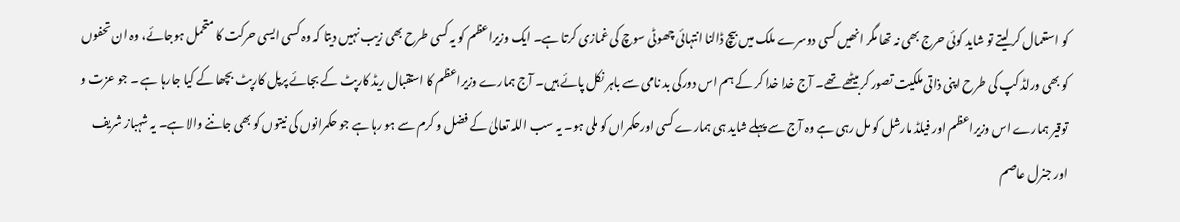کو استعمال کر لیتے تو شاید کوئی حرج بھی نہ تھا مگر انھیں کسی دوسرے ملک میں بیچ ڈالنا انتہائی چھوٹی سوچ کی غمازی کرتا ہے۔ ایک وزیراعظم کو یہ کسی طرح بھی زیب نہیں دیتا کہ وہ کسی ایسی حرکت کا متحمل ہوجائے، وہ ان تحفوں کو بھی ورلڈ کپ کی طرح اپنی ذاتی ملکیت تصور کربیٹھے تھے۔ آج خدا خدا کر کے ہم اس دورکی بد نامی سے باہر نکل پائے ہیں۔ آج ہمارے وزیراعظم کا استقبال ریڈ کارپٹ کے بجائے پرپل کارپٹ بچھا کے کیا جارہا ہے ۔ جو عزت و توقیر ہمارے اس وزیراعظم اور فیلڈ مارشل کو مل رہی ہے وہ آج سے پہلے شاید ہی ہمارے کسی اورحکمراں کو ملی ہو۔ یہ سب اللہ تعالیٰ کے فضل و کرم سے ہو رہا ہے جو حکمرانوں کی نیتوں کو بھی جاننے والا ہے۔ یہ شہباز شریف اور جنرل عاصم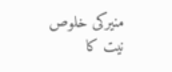منیرکی خلوص نیت کا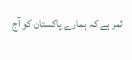ثمر ہے کہ ہمارے پاکستان کو آج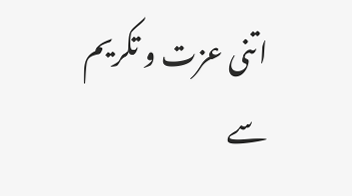اتنی عزت و تکریم سے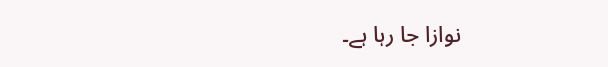نوازا جا رہا ہے۔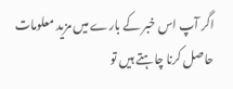اگر آپ اس خبر کے بارے میں مزید معلومات حاصل کرنا چاہتے ہیں تو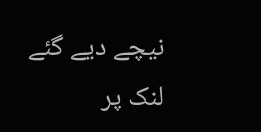نیچے دیے گئے لنک پر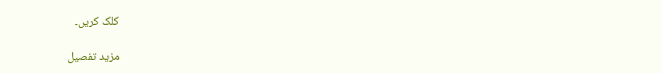کلک کریں۔

مزید تفصیل